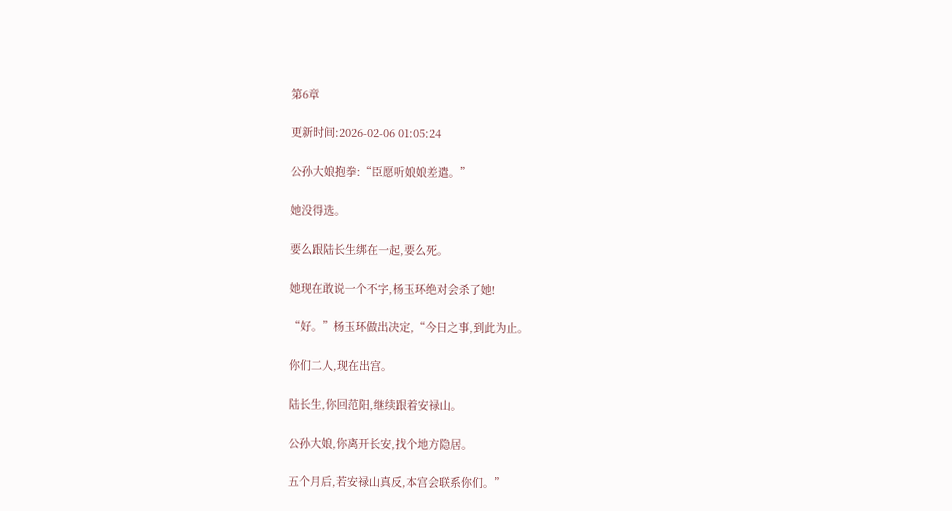第6章

更新时间:2026-02-06 01:05:24

公孙大娘抱拳:“臣愿听娘娘差遣。”

她没得选。

要么跟陆长生绑在一起,要么死。

她现在敢说一个不字,杨玉环绝对会杀了她!

“好。”杨玉环做出决定,“今日之事,到此为止。

你们二人,现在出宫。

陆长生,你回范阳,继续跟着安禄山。

公孙大娘,你离开长安,找个地方隐居。

五个月后,若安禄山真反,本宫会联系你们。”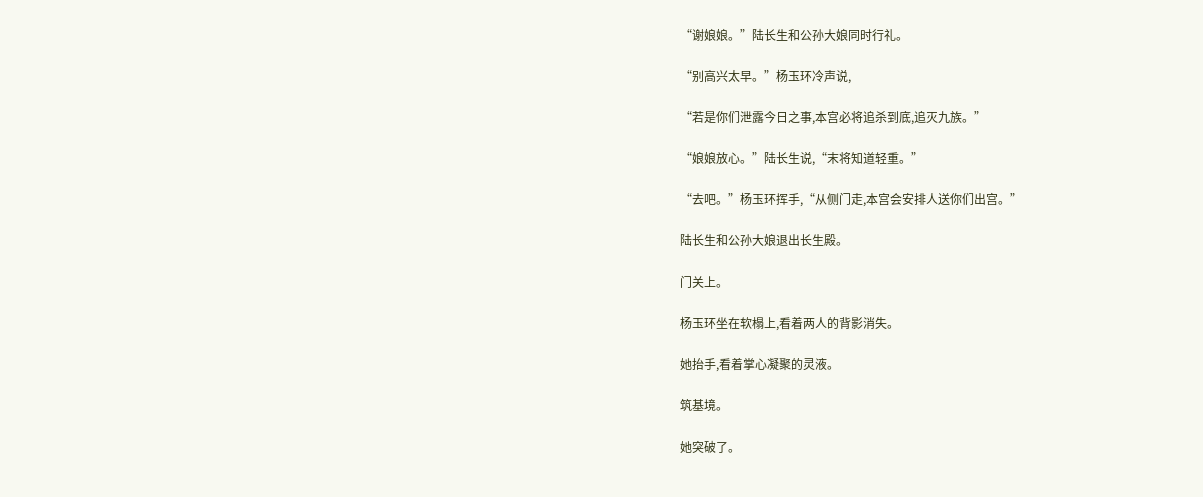“谢娘娘。”陆长生和公孙大娘同时行礼。

“别高兴太早。”杨玉环冷声说,

“若是你们泄露今日之事,本宫必将追杀到底,追灭九族。”

“娘娘放心。”陆长生说,“末将知道轻重。”

“去吧。”杨玉环挥手,“从侧门走,本宫会安排人送你们出宫。”

陆长生和公孙大娘退出长生殿。

门关上。

杨玉环坐在软榻上,看着两人的背影消失。

她抬手,看着掌心凝聚的灵液。

筑基境。

她突破了。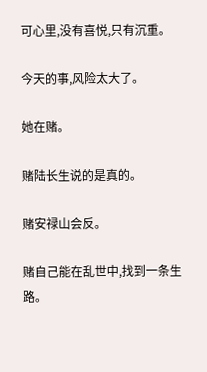可心里,没有喜悦,只有沉重。

今天的事,风险太大了。

她在赌。

赌陆长生说的是真的。

赌安禄山会反。

赌自己能在乱世中,找到一条生路。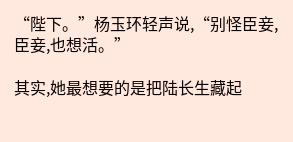“陛下。”杨玉环轻声说,“别怪臣妾,臣妾,也想活。”

其实,她最想要的是把陆长生藏起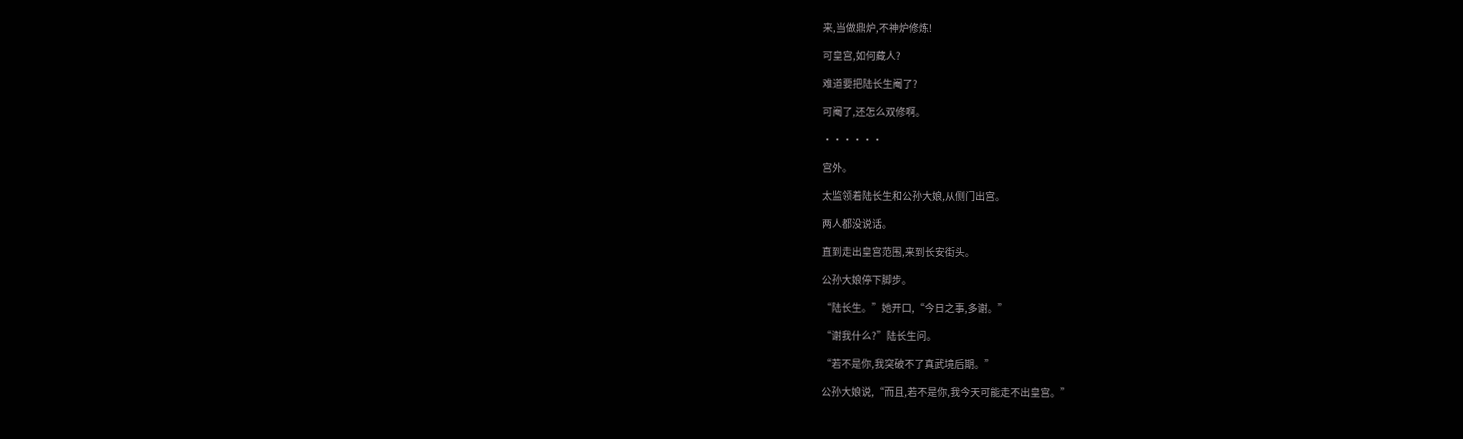来,当做鼎炉,不神炉修炼!

可皇宫,如何藏人?

难道要把陆长生阉了?

可阉了,还怎么双修啊。

······

宫外。

太监领着陆长生和公孙大娘,从侧门出宫。

两人都没说话。

直到走出皇宫范围,来到长安街头。

公孙大娘停下脚步。

“陆长生。”她开口,“今日之事,多谢。”

“谢我什么?”陆长生问。

“若不是你,我突破不了真武境后期。”

公孙大娘说,“而且,若不是你,我今天可能走不出皇宫。”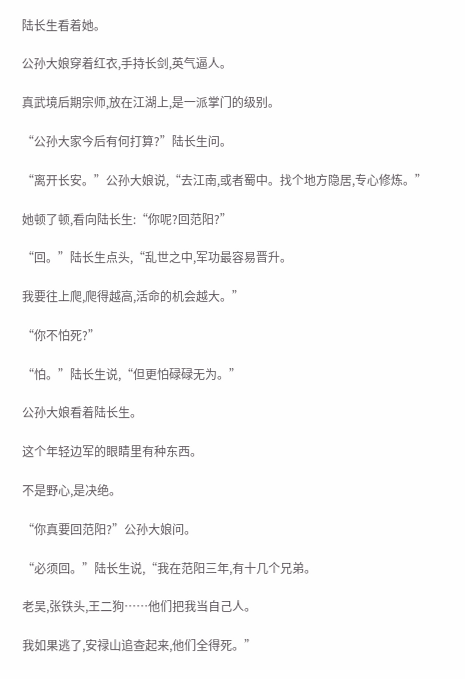陆长生看着她。

公孙大娘穿着红衣,手持长剑,英气逼人。

真武境后期宗师,放在江湖上,是一派掌门的级别。

“公孙大家今后有何打算?”陆长生问。

“离开长安。”公孙大娘说,“去江南,或者蜀中。找个地方隐居,专心修炼。”

她顿了顿,看向陆长生:“你呢?回范阳?”

“回。”陆长生点头,“乱世之中,军功最容易晋升。

我要往上爬,爬得越高,活命的机会越大。”

“你不怕死?”

“怕。”陆长生说,“但更怕碌碌无为。”

公孙大娘看着陆长生。

这个年轻边军的眼睛里有种东西。

不是野心,是决绝。

“你真要回范阳?”公孙大娘问。

“必须回。”陆长生说,“我在范阳三年,有十几个兄弟。

老吴,张铁头,王二狗……他们把我当自己人。

我如果逃了,安禄山追查起来,他们全得死。”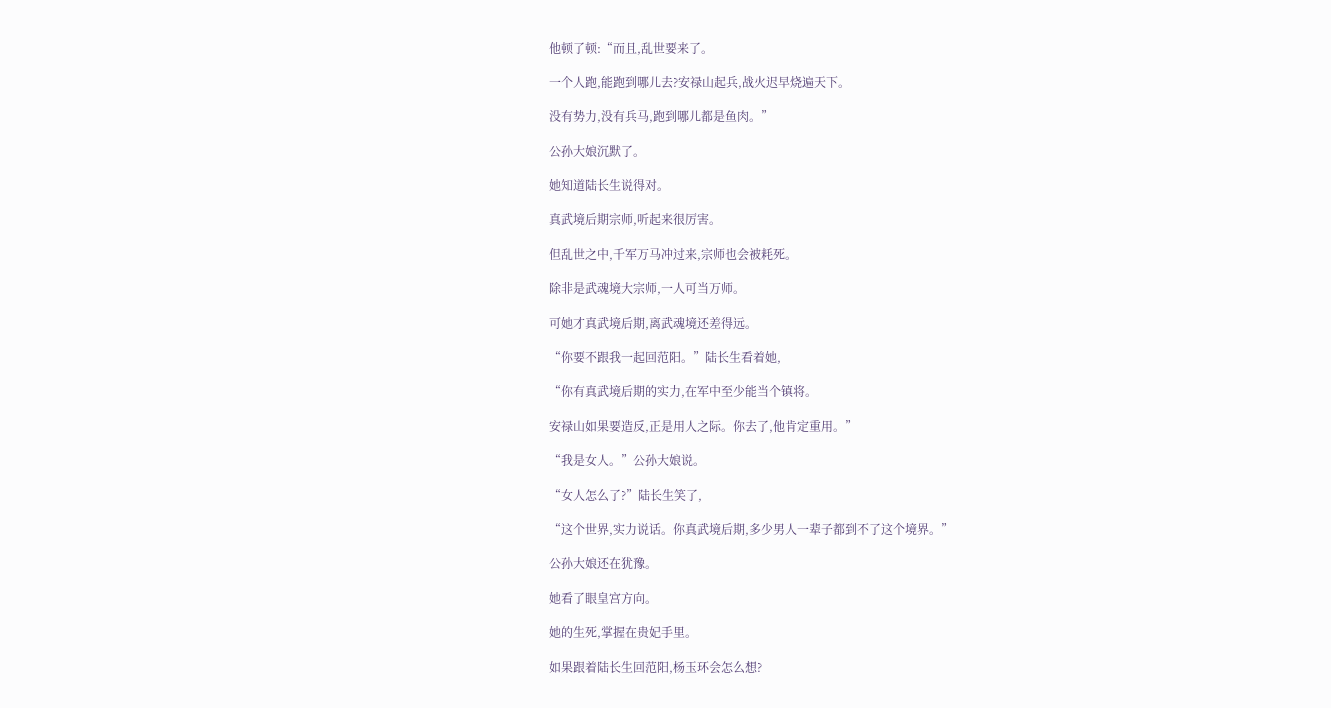他顿了顿:“而且,乱世要来了。

一个人跑,能跑到哪儿去?安禄山起兵,战火迟早烧遍天下。

没有势力,没有兵马,跑到哪儿都是鱼肉。”

公孙大娘沉默了。

她知道陆长生说得对。

真武境后期宗师,听起来很厉害。

但乱世之中,千军万马冲过来,宗师也会被耗死。

除非是武魂境大宗师,一人可当万师。

可她才真武境后期,离武魂境还差得远。

“你要不跟我一起回范阳。”陆长生看着她,

“你有真武境后期的实力,在军中至少能当个镇将。

安禄山如果要造反,正是用人之际。你去了,他肯定重用。”

“我是女人。”公孙大娘说。

“女人怎么了?”陆长生笑了,

“这个世界,实力说话。你真武境后期,多少男人一辈子都到不了这个境界。”

公孙大娘还在犹豫。

她看了眼皇宫方向。

她的生死,掌握在贵妃手里。

如果跟着陆长生回范阳,杨玉环会怎么想?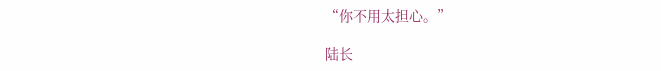“你不用太担心。”

陆长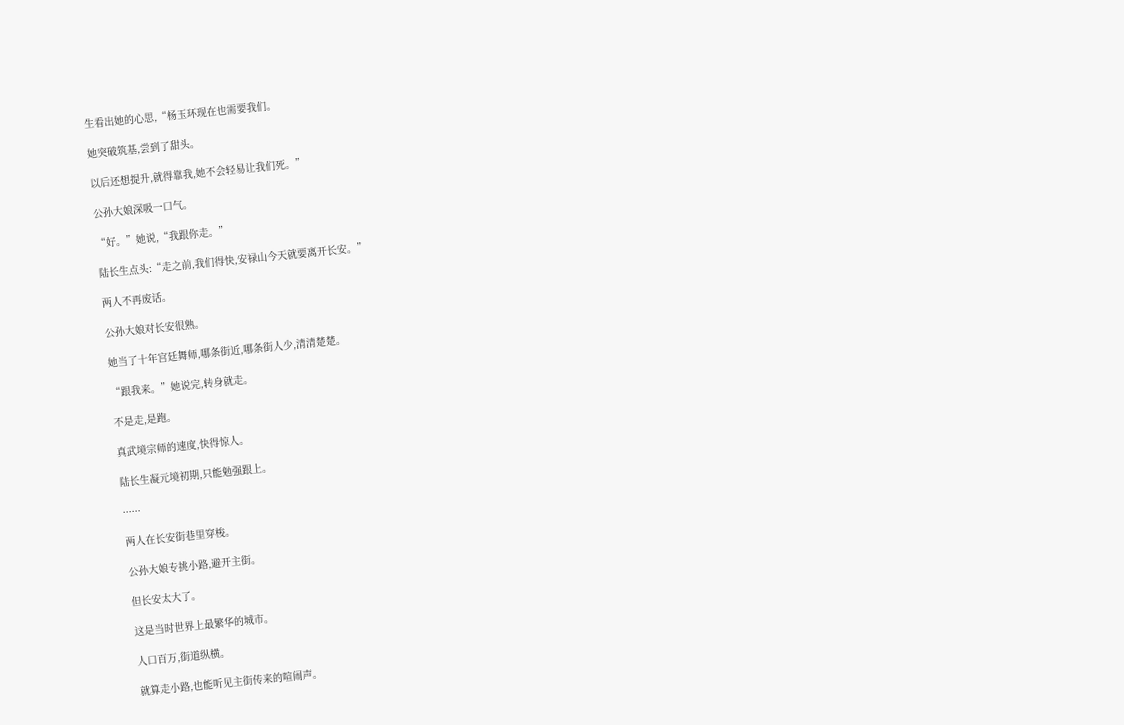生看出她的心思,“杨玉环现在也需要我们。

她突破筑基,尝到了甜头。

以后还想提升,就得靠我,她不会轻易让我们死。”

公孙大娘深吸一口气。

“好。”她说,“我跟你走。”

陆长生点头:“走之前,我们得快,安禄山今天就要离开长安。”

两人不再废话。

公孙大娘对长安很熟。

她当了十年宫廷舞师,哪条街近,哪条街人少,清清楚楚。

“跟我来。”她说完,转身就走。

不是走,是跑。

真武境宗师的速度,快得惊人。

陆长生凝元境初期,只能勉强跟上。

······

两人在长安街巷里穿梭。

公孙大娘专挑小路,避开主街。

但长安太大了。

这是当时世界上最繁华的城市。

人口百万,街道纵横。

就算走小路,也能听见主街传来的喧闹声。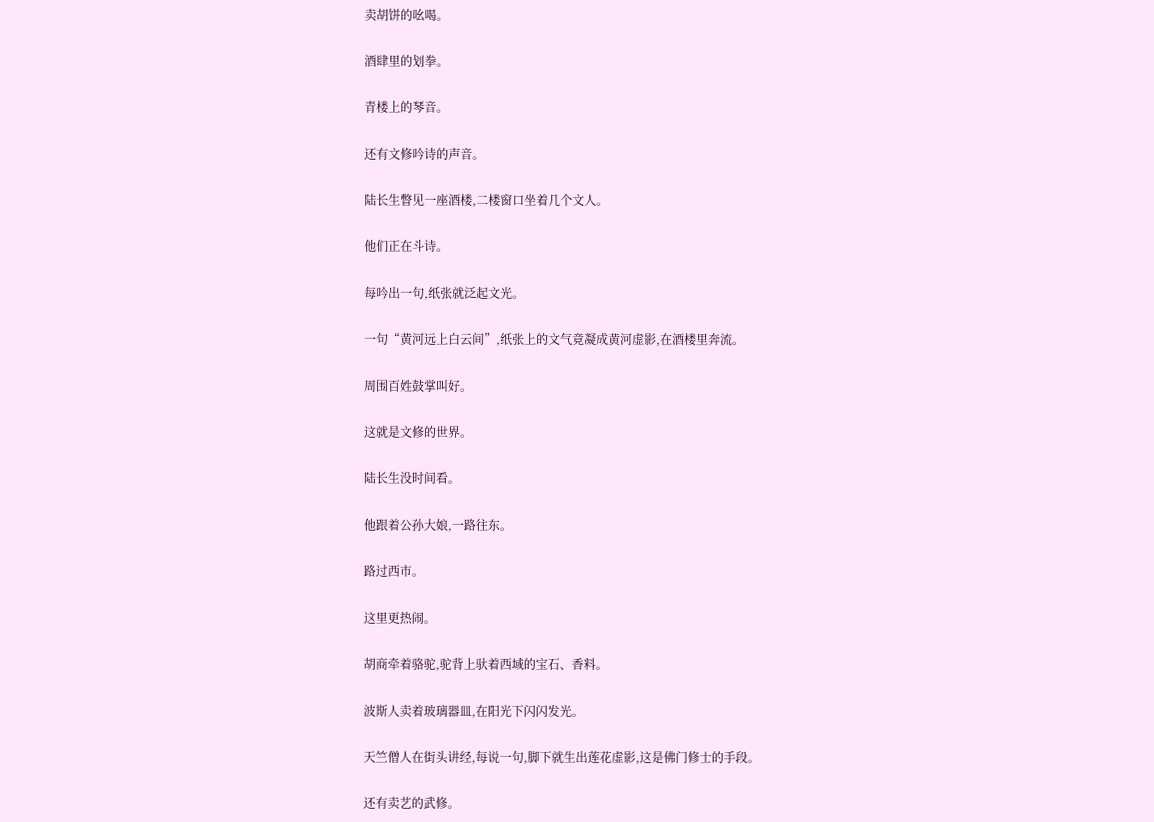卖胡饼的吆喝。

酒肆里的划拳。

青楼上的琴音。

还有文修吟诗的声音。

陆长生瞥见一座酒楼,二楼窗口坐着几个文人。

他们正在斗诗。

每吟出一句,纸张就泛起文光。

一句“黄河远上白云间”,纸张上的文气竟凝成黄河虚影,在酒楼里奔流。

周围百姓鼓掌叫好。

这就是文修的世界。

陆长生没时间看。

他跟着公孙大娘,一路往东。

路过西市。

这里更热闹。

胡商牵着骆驼,驼背上驮着西域的宝石、香料。

波斯人卖着玻璃器皿,在阳光下闪闪发光。

天竺僧人在街头讲经,每说一句,脚下就生出莲花虚影,这是佛门修士的手段。

还有卖艺的武修。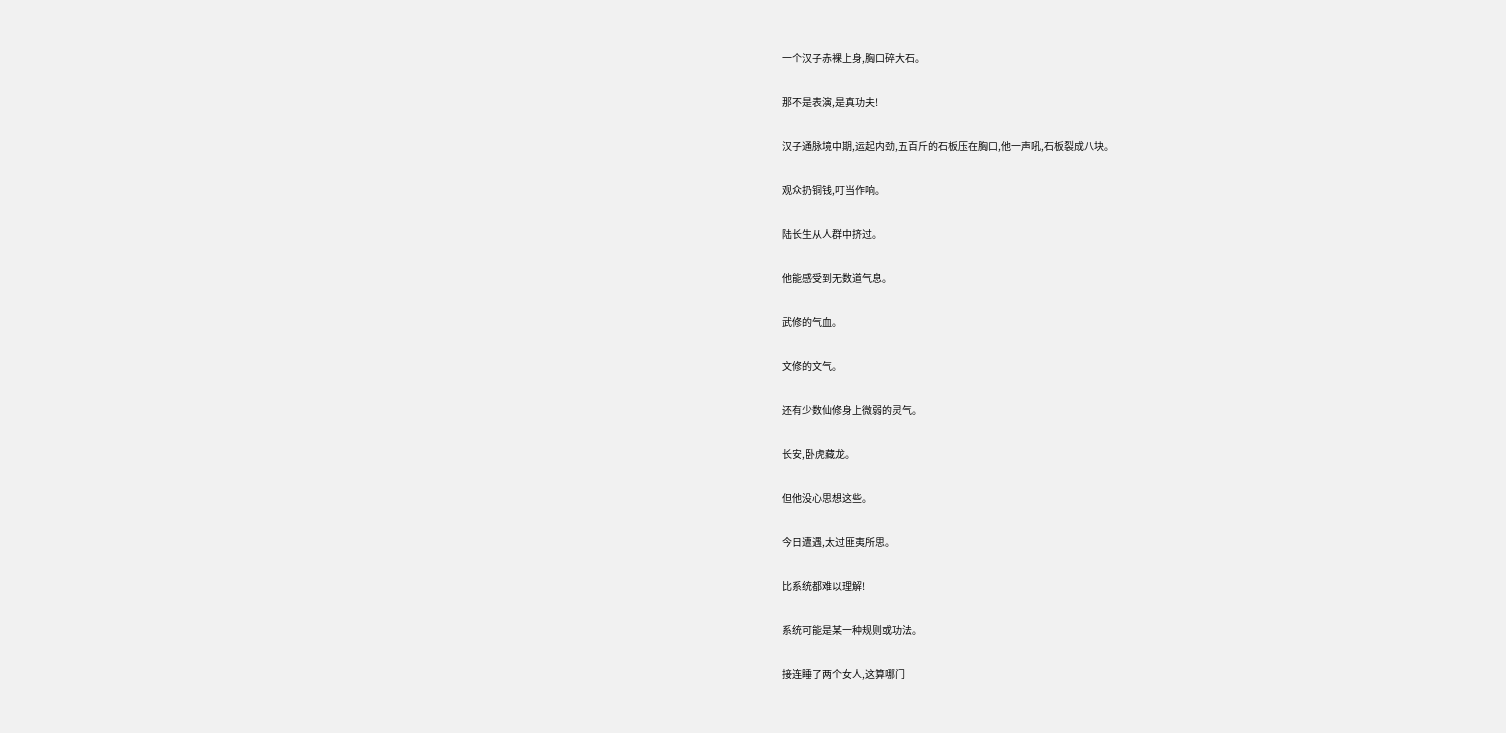一个汉子赤裸上身,胸口碎大石。

那不是表演,是真功夫!

汉子通脉境中期,运起内劲,五百斤的石板压在胸口,他一声吼,石板裂成八块。

观众扔铜钱,叮当作响。

陆长生从人群中挤过。

他能感受到无数道气息。

武修的气血。

文修的文气。

还有少数仙修身上微弱的灵气。

长安,卧虎藏龙。

但他没心思想这些。

今日遭遇,太过匪夷所思。

比系统都难以理解!

系统可能是某一种规则或功法。

接连睡了两个女人,这算哪门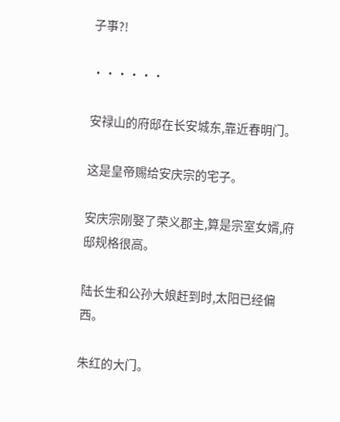子事?!

······

安禄山的府邸在长安城东,靠近春明门。

这是皇帝赐给安庆宗的宅子。

安庆宗刚娶了荣义郡主,算是宗室女婿,府邸规格很高。

陆长生和公孙大娘赶到时,太阳已经偏西。

朱红的大门。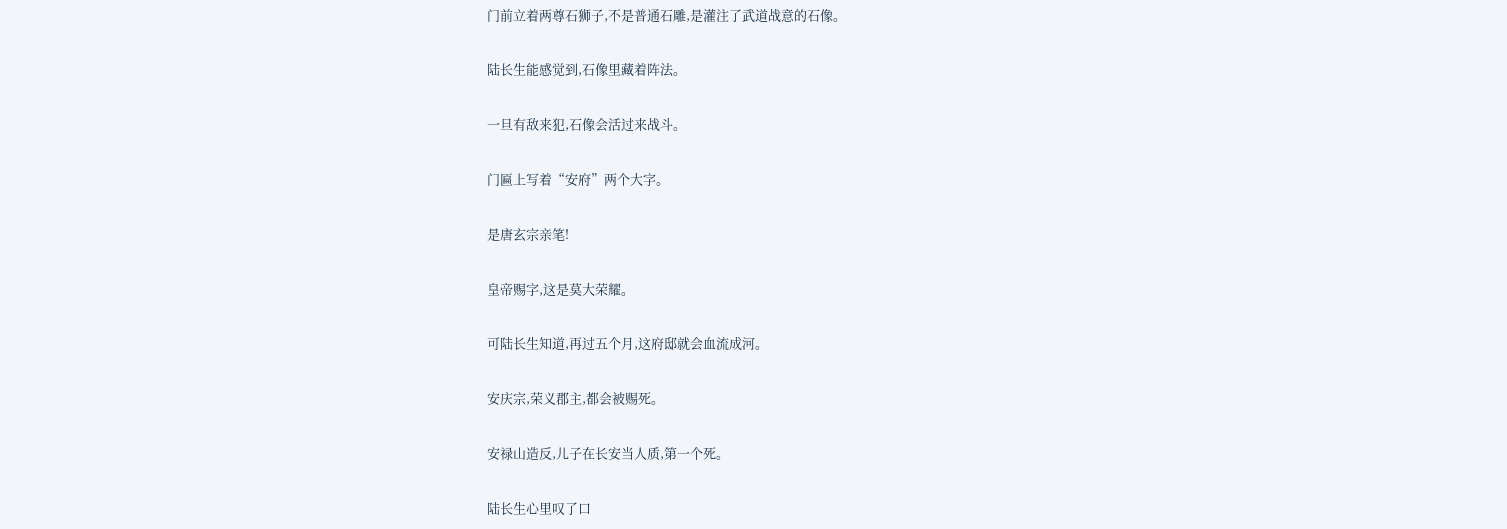门前立着两尊石狮子,不是普通石雕,是灌注了武道战意的石像。

陆长生能感觉到,石像里藏着阵法。

一旦有敌来犯,石像会活过来战斗。

门匾上写着“安府”两个大字。

是唐玄宗亲笔!

皇帝赐字,这是莫大荣耀。

可陆长生知道,再过五个月,这府邸就会血流成河。

安庆宗,荣义郡主,都会被赐死。

安禄山造反,儿子在长安当人质,第一个死。

陆长生心里叹了口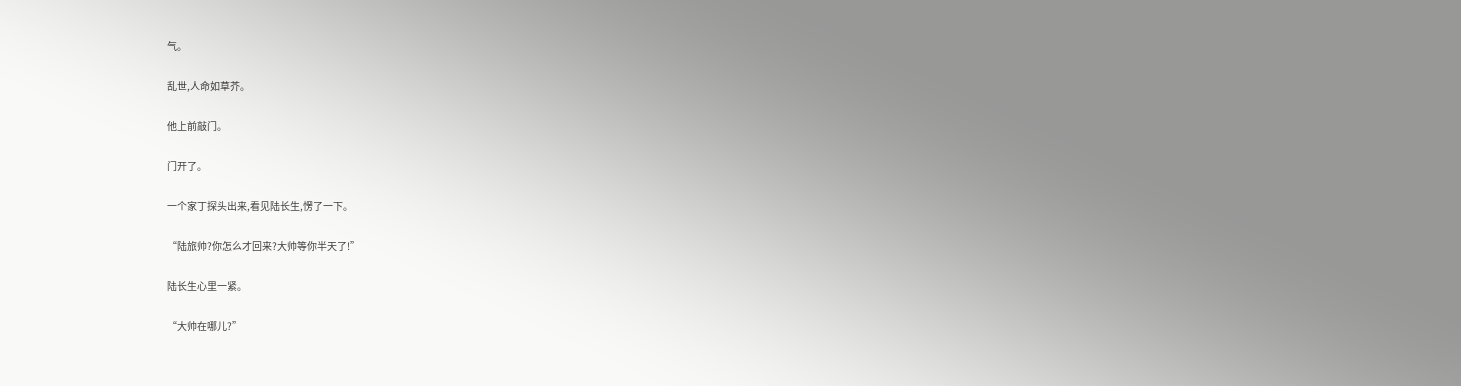气。

乱世,人命如草芥。

他上前敲门。

门开了。

一个家丁探头出来,看见陆长生,愣了一下。

“陆旅帅?你怎么才回来?大帅等你半天了!”

陆长生心里一紧。

“大帅在哪儿?”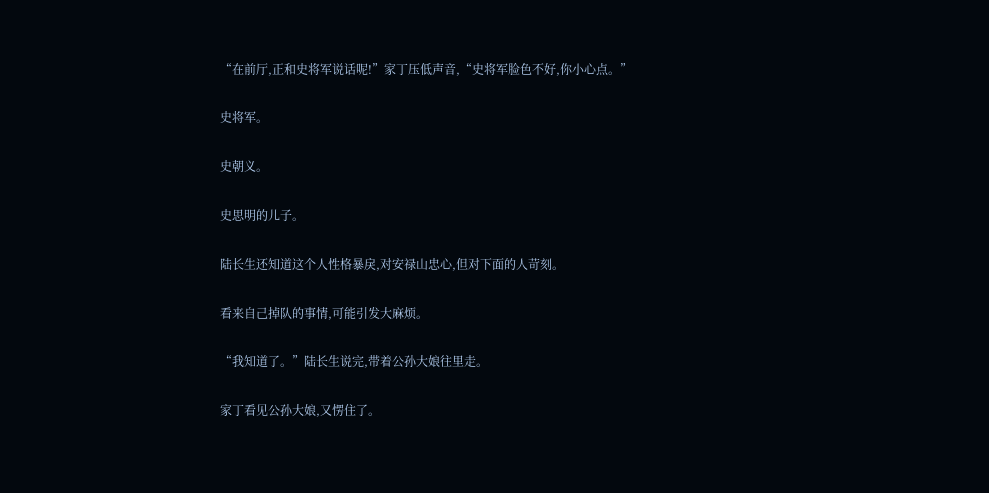“在前厅,正和史将军说话呢!”家丁压低声音,“史将军脸色不好,你小心点。”

史将军。

史朝义。

史思明的儿子。

陆长生还知道这个人性格暴戾,对安禄山忠心,但对下面的人苛刻。

看来自己掉队的事情,可能引发大麻烦。

“我知道了。”陆长生说完,带着公孙大娘往里走。

家丁看见公孙大娘,又愣住了。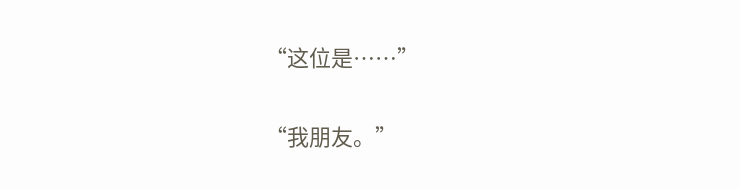“这位是……”

“我朋友。”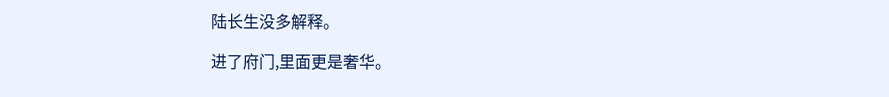陆长生没多解释。

进了府门,里面更是奢华。